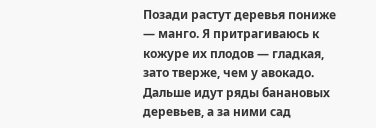Позади растут деревья пониже — манго. Я притрагиваюсь к кожуре их плодов — гладкая, зато тверже, чем у авокадо. Дальше идут ряды банановых деревьев, а за ними сад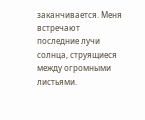заканчивается. Меня встречают последние лучи солнца, струящиеся между огромными листьями.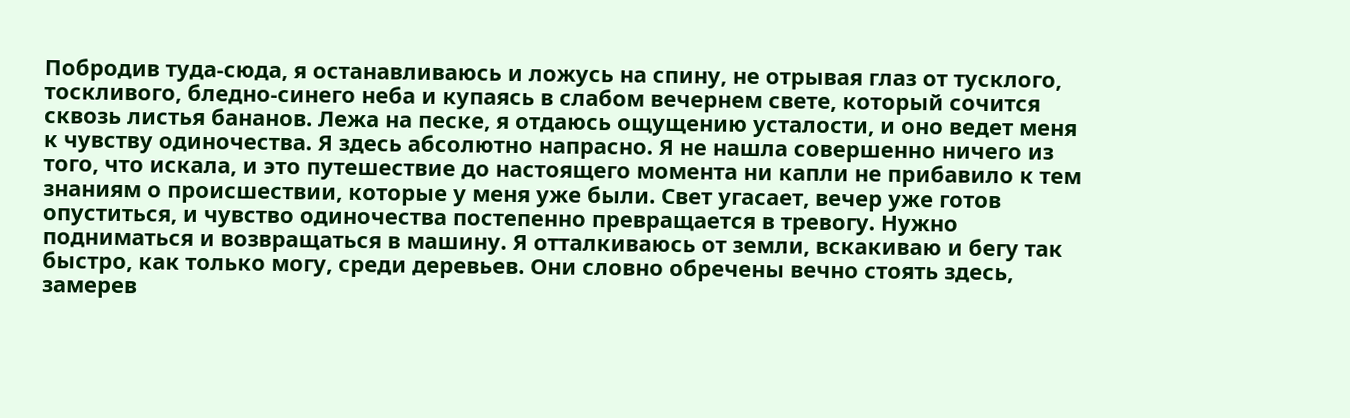Побродив туда-сюда, я останавливаюсь и ложусь на спину, не отрывая глаз от тусклого, тоскливого, бледно-синего неба и купаясь в слабом вечернем свете, который сочится сквозь листья бананов. Лежа на песке, я отдаюсь ощущению усталости, и оно ведет меня к чувству одиночества. Я здесь абсолютно напрасно. Я не нашла совершенно ничего из того, что искала, и это путешествие до настоящего момента ни капли не прибавило к тем знаниям о происшествии, которые у меня уже были. Свет угасает, вечер уже готов опуститься, и чувство одиночества постепенно превращается в тревогу. Нужно подниматься и возвращаться в машину. Я отталкиваюсь от земли, вскакиваю и бегу так быстро, как только могу, среди деревьев. Они словно обречены вечно стоять здесь, замерев